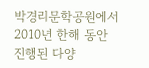박경리문학공원에서 2010년 한해 동안 진행된 다양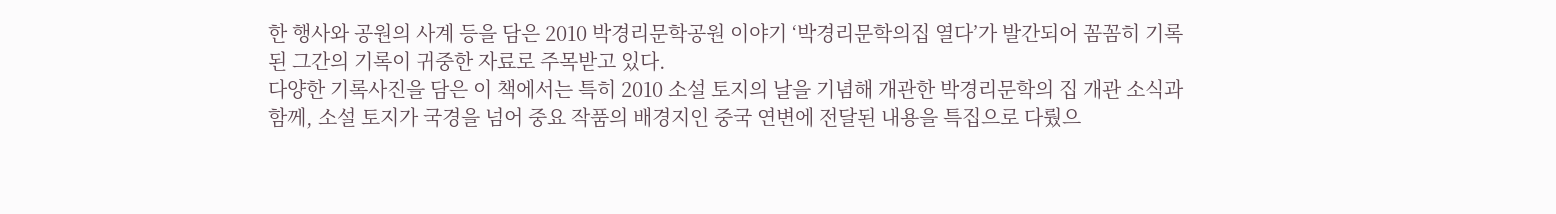한 행사와 공원의 사계 등을 담은 2010 박경리문학공원 이야기 ‘박경리문학의집 열다’가 발간되어 꼼꼼히 기록된 그간의 기록이 귀중한 자료로 주목받고 있다.
다양한 기록사진을 담은 이 책에서는 특히 2010 소설 토지의 날을 기념해 개관한 박경리문학의 집 개관 소식과 함께, 소설 토지가 국경을 넘어 중요 작품의 배경지인 중국 연변에 전달된 내용을 특집으로 다뤘으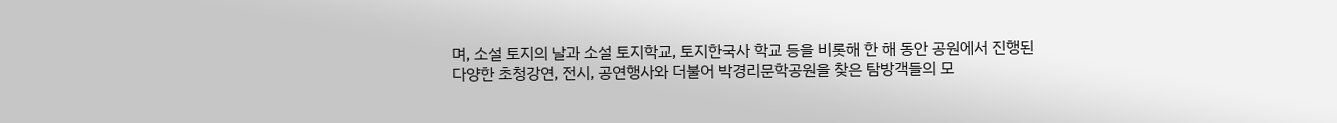며, 소설 토지의 날과 소설 토지학교, 토지한국사 학교 등을 비롯해 한 해 동안 공원에서 진행된 다양한 초청강연, 전시, 공연행사와 더불어 박경리문학공원을 찾은 탐방객들의 모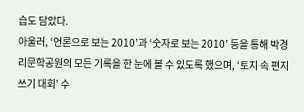습도 담았다.
아울러, ‘언론으로 보는 2010’과 ‘숫자로 보는 2010’ 등을 통해 박경리문학공원의 모든 기록을 한 눈에 볼 수 있도록 했으며, ‘토지 속 편지쓰기 대회’ 수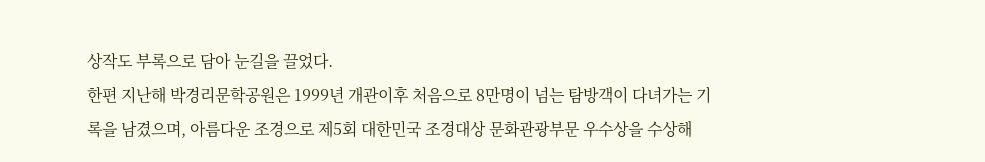상작도 부록으로 담아 눈길을 끌었다.
한편 지난해 박경리문학공원은 1999년 개관이후 처음으로 8만명이 넘는 탐방객이 다녀가는 기록을 남겼으며, 아름다운 조경으로 제5회 대한민국 조경대상 문화관광부문 우수상을 수상해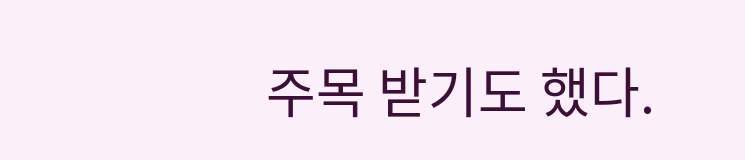주목 받기도 했다.